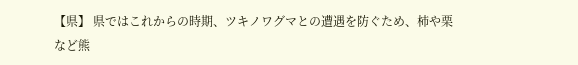【県】 県ではこれからの時期、ツキノワグマとの遭遇を防ぐため、柿や栗など熊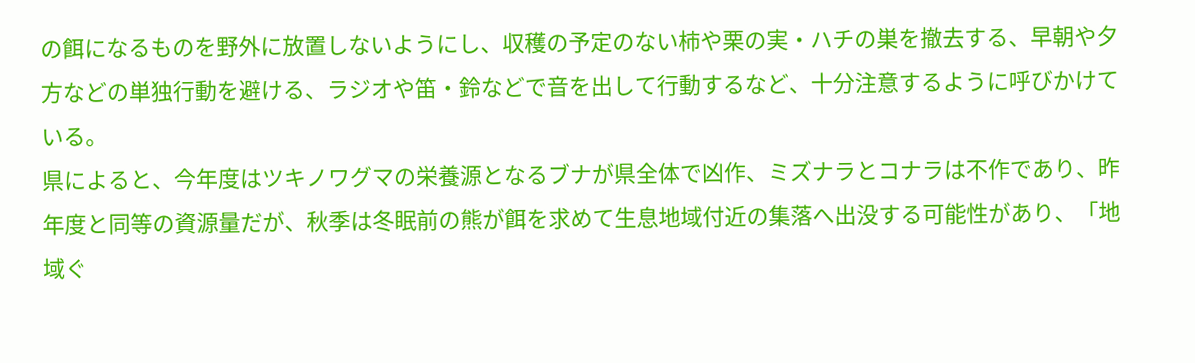の餌になるものを野外に放置しないようにし、収穫の予定のない柿や栗の実・ハチの巣を撤去する、早朝や夕方などの単独行動を避ける、ラジオや笛・鈴などで音を出して行動するなど、十分注意するように呼びかけている。
県によると、今年度はツキノワグマの栄養源となるブナが県全体で凶作、ミズナラとコナラは不作であり、昨年度と同等の資源量だが、秋季は冬眠前の熊が餌を求めて生息地域付近の集落へ出没する可能性があり、「地域ぐ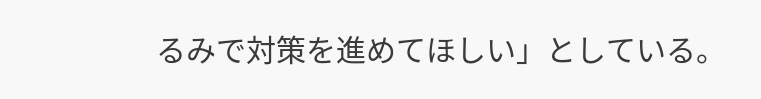るみで対策を進めてほしい」としている。